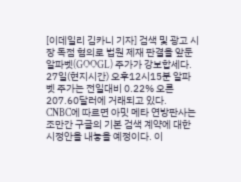[이데일리 김카니 기자] 검색 및 광고 시장 독점 혐의로 법원 제재 판결을 앞둔 알파벳(GOOGL) 주가가 강보합세다.
27일(현지시간) 오후12시15분 알파벳 주가는 전일대비 0.22% 오른 207.60달러에 거래되고 있다.
CNBC에 따르면 아밋 메타 연방판사는 조만간 구글의 기본 검색 계약에 대한 시정안을 내놓을 예정이다. 이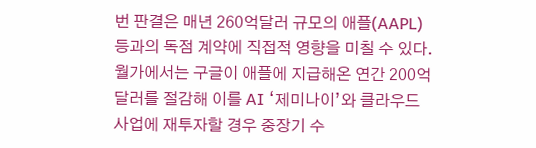번 판결은 매년 260억달러 규모의 애플(AAPL) 등과의 독점 계약에 직접적 영향을 미칠 수 있다.
월가에서는 구글이 애플에 지급해온 연간 200억달러를 절감해 이를 AI ‘제미나이’와 클라우드 사업에 재투자할 경우 중장기 수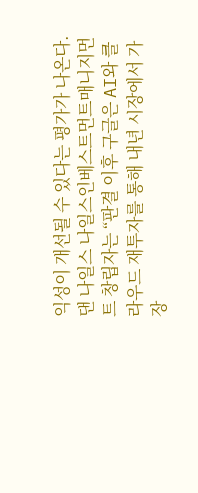익성이 개선될 수 있다는 평가가 나온다.
댄 나일스 나일스인베스트먼트매니지먼트 창립자는 “판결 이후 구글은 AI와 클라우드 재투자를 통해 내년 시장에서 가장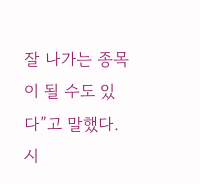잘 나가는 종목이 될 수도 있다”고 말했다.
시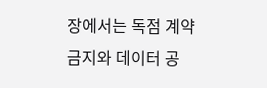장에서는 독점 계약 금지와 데이터 공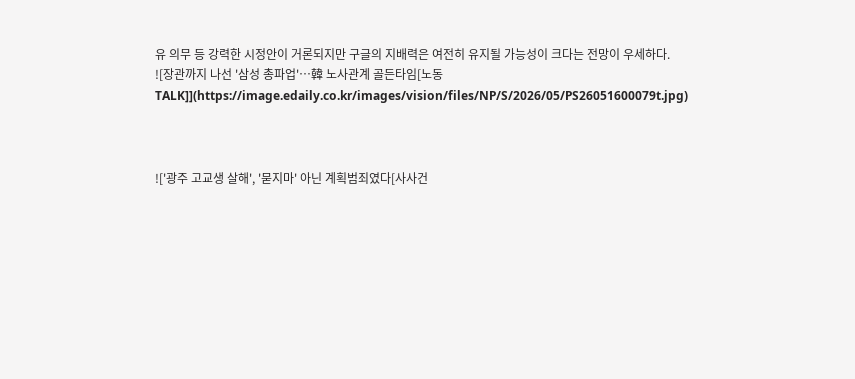유 의무 등 강력한 시정안이 거론되지만 구글의 지배력은 여전히 유지될 가능성이 크다는 전망이 우세하다.
![장관까지 나선 '삼성 총파업'…韓 노사관계 골든타임[노동TALK]](https://image.edaily.co.kr/images/vision/files/NP/S/2026/05/PS26051600079t.jpg)



!['광주 고교생 살해', '묻지마' 아닌 계획범죄였다[사사건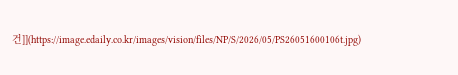건]](https://image.edaily.co.kr/images/vision/files/NP/S/2026/05/PS26051600106t.jpg)